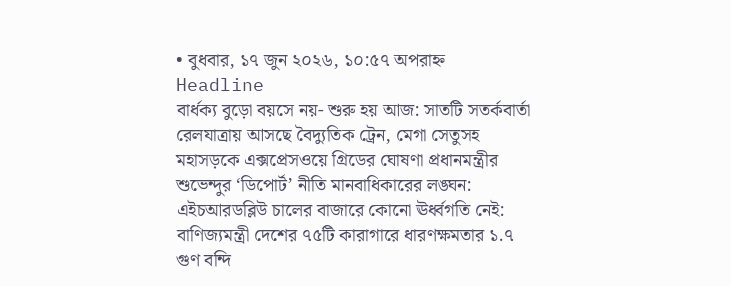• বুধবার, ১৭ জুন ২০২৬, ১০:৫৭ অপরাহ্ন
Headline
বার্ধক্য বুড়ো বয়সে নয়- শুরু হয় আজ: সাতটি সতর্কবার্তা রেলযাত্রায় আসছে বৈদ্যুতিক ট্রেন, মেগা সেতুসহ মহাসড়কে এক্সপ্রেসওয়ে গ্রিডের ঘোষণা প্রধানমন্ত্রীর শুভেন্দুর ‘ডিপোর্ট’ নীতি মানবাধিকারের লঙ্ঘন: এইচআরডব্লিউ চালের বাজারে কোনো ঊর্ধ্বগতি নেই: বাণিজ্যমন্ত্রী দেশের ৭৫টি কারাগারে ধারণক্ষমতার ১.৭ গুণ বন্দি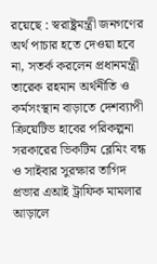রয়েছে : স্বরাষ্ট্রমন্ত্রী জনগণের অর্থ পাচার হতে দেওয়া হবে না, সতর্ক করলেন প্রধানমন্ত্রী তারেক রহমান অর্থনীতি ও কর্মসংস্থান বাড়াতে দেশব্যাপী ক্রিয়েটিভ হাবের পরিকল্পনা সরকারের ভিকটিম ব্লেমিং বন্ধ ও সাইবার সুরক্ষার তাগিদ প্রভার এআই ট্রাফিক মামলার আড়ালে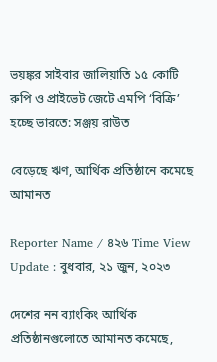ভয়ঙ্কর সাইবার জালিয়াতি ১৫ কোটি রুপি ও প্রাইভেট জেটে এমপি ‘বিক্রি’ হচ্ছে ভারতে: সঞ্জয় রাউত

বেড়েছে ঋণ, আর্থিক প্রতিষ্ঠানে কমেছে আমানত

Reporter Name / ৪২৬ Time View
Update : বুধবার, ২১ জুন, ২০২৩

দেশের নন ব্যাংকিং আর্থিক প্রতিষ্ঠানগুলোতে আমানত কমেছে,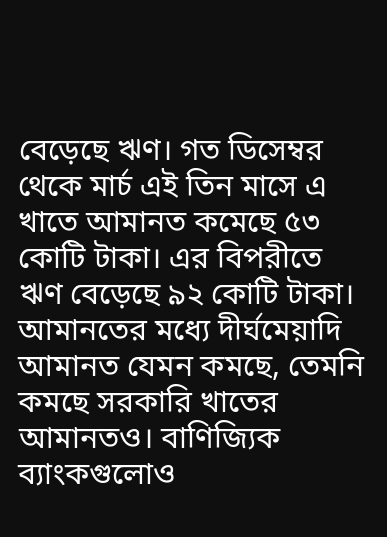বেড়েছে ঋণ। গত ডিসেম্বর থেকে মার্চ এই তিন মাসে এ খাতে আমানত কমেছে ৫৩ কোটি টাকা। এর বিপরীতে ঋণ বেড়েছে ৯২ কোটি টাকা। আমানতের মধ্যে দীর্ঘমেয়াদি আমানত যেমন কমছে, তেমনি কমছে সরকারি খাতের আমানতও। বাণিজ্যিক ব্যাংকগুলোও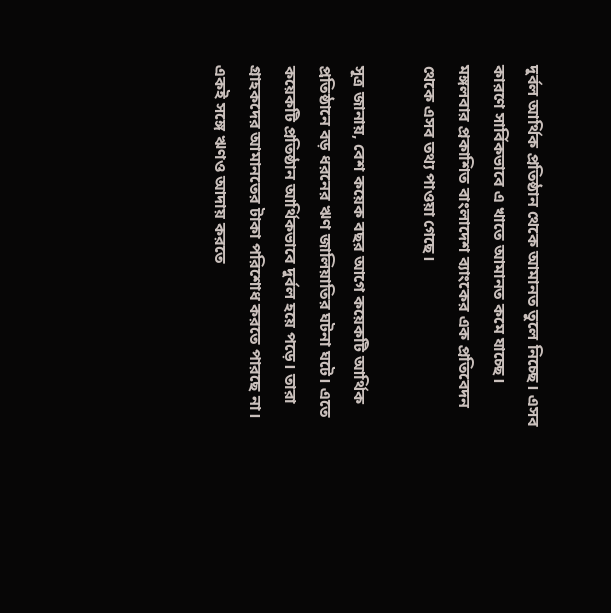দুর্বল আর্থিক প্রতিষ্ঠান থেকে আমানত তুলে নিচ্ছে। এসব কারণে সার্বিকভাবে এ খাতে আমানত কমে যাচ্ছে। মঙ্গলবার প্রকাশিত বাংলাদেশ ব্যাংকের এক প্রতিবেদন থেকে এসব তথ্য পাওয়া গেছে।

সূত্র জানায়, বেশ কয়েক বছর আগে কয়েকটি আর্থিক প্রতিষ্ঠানে বড় ধরনের ঋণ জালিয়াতির ঘটনা ঘটে। এতে কয়েকটি প্রতিষ্ঠান আর্থিকভাবে দুর্বল হয়ে পড়ে। তারা গ্রাহকদের আমানতের টাকা পরিশোধ করতে পারছে না। একই সঙ্গে ঋণও আদায় করতে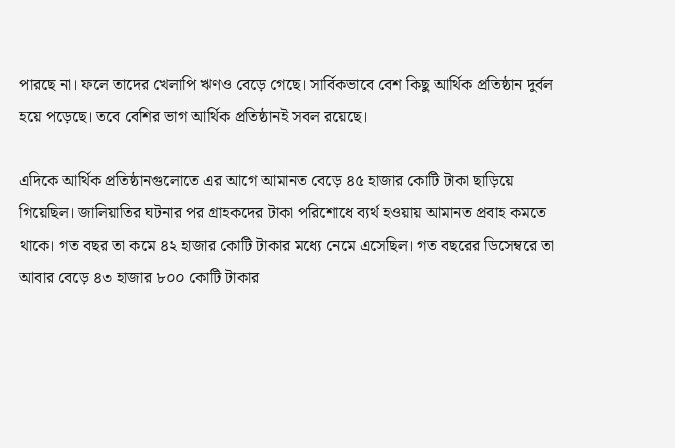পারছে না। ফলে তাদের খেলাপি ঋণও বেড়ে গেছে। সার্বিকভাবে বেশ কিছু আর্থিক প্রতিষ্ঠান দুর্বল হয়ে পড়েছে। তবে বেশির ভাগ আর্থিক প্রতিষ্ঠানই সবল রয়েছে।

এদিকে আর্থিক প্রতিষ্ঠানগুলোতে এর আগে আমানত বেড়ে ৪৫ হাজার কোটি টাকা ছাড়িয়ে গিয়েছিল। জালিয়াতির ঘটনার পর গ্রাহকদের টাকা পরিশোধে ব্যর্থ হওয়ায় আমানত প্রবাহ কমতে থাকে। গত বছর তা কমে ৪২ হাজার কোটি টাকার মধ্যে নেমে এসেছিল। গত বছরের ডিসেম্বরে তা আবার বেড়ে ৪৩ হাজার ৮০০ কোটি টাকার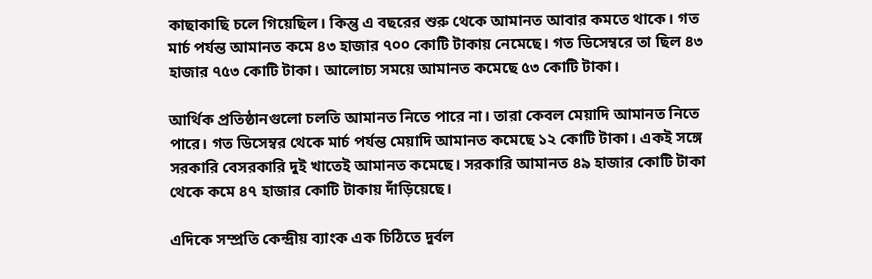কাছাকাছি চলে গিয়েছিল। কিন্তু এ বছরের শুরু থেকে আমানত আবার কমতে থাকে। গত মার্চ পর্যন্ত আমানত কমে ৪৩ হাজার ৭০০ কোটি টাকায় নেমেছে। গত ডিসেম্বরে তা ছিল ৪৩ হাজার ৭৫৩ কোটি টাকা। আলোচ্য সময়ে আমানত কমেছে ৫৩ কোটি টাকা।

আর্থিক প্রতিষ্ঠানগুলো চলতি আমানত নিতে পারে না। তারা কেবল মেয়াদি আমানত নিতে পারে। গত ডিসেম্বর থেকে মার্চ পর্যন্ত মেয়াদি আমানত কমেছে ১২ কোটি টাকা। একই সঙ্গে সরকারি বেসরকারি দুই খাতেই আমানত কমেছে। সরকারি আমানত ৪৯ হাজার কোটি টাকা থেকে কমে ৪৭ হাজার কোটি টাকায় দাঁড়িয়েছে।

এদিকে সম্প্রতি কেন্দ্রীয় ব্যাংক এক চিঠিতে দুর্বল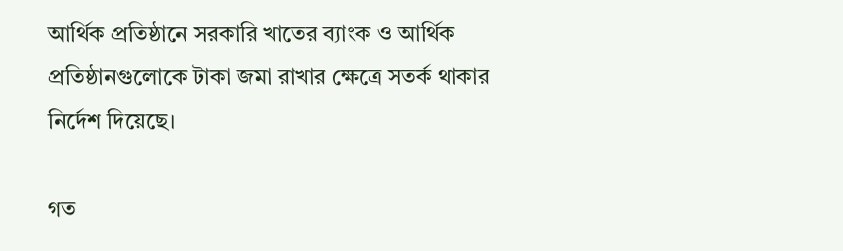আর্থিক প্রতিষ্ঠানে সরকারি খাতের ব্যাংক ও আর্থিক প্রতিষ্ঠানগুলোকে টাকা জমা রাখার ক্ষেত্রে সতর্ক থাকার নির্দেশ দিয়েছে।

গত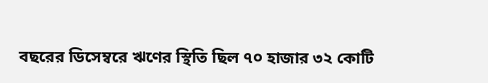বছরের ডিসেম্বরে ঋণের স্থিতি ছিল ৭০ হাজার ৩২ কোটি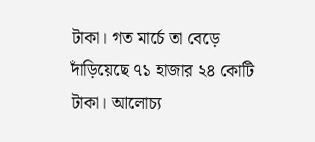টাকা। গত মার্চে তা বেড়ে দাঁড়িয়েছে ৭১ হাজার ২৪ কোটি টাকা। আলোচ্য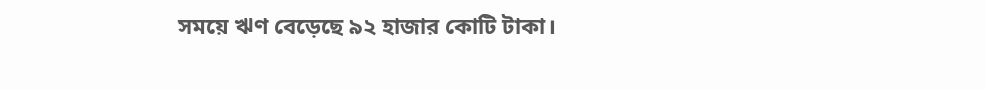সময়ে ঋণ বেড়েছে ৯২ হাজার কোটি টাকা।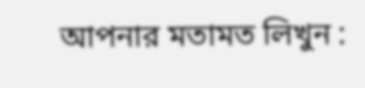আপনার মতামত লিখুন :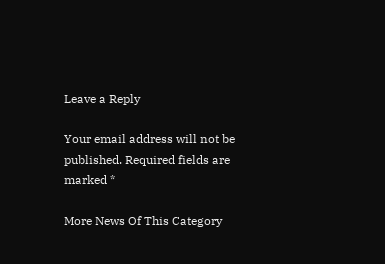Leave a Reply

Your email address will not be published. Required fields are marked *

More News Of This Category